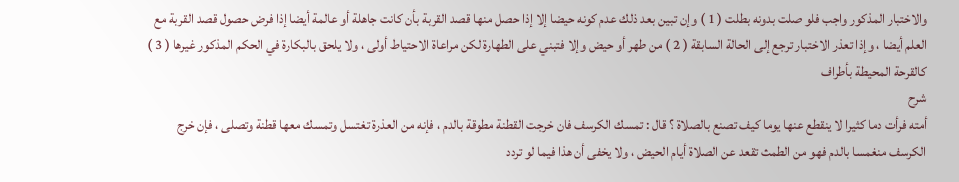والاختبار المذكور واجب فلو صلت بدونه بطلت ( 1 ) وإن تبين بعد ذلك عدم كونه حيضا إلا إذا حصل منها قصد القربة بأن كانت جاهلة أو عالمة أيضا إذا فرض حصول قصد القربة مع العلم أيضا ، وإذا تعذر الاختبار ترجع إلى الحالة السابقة ( 2 ) من طهر أو حيض وإلا فتبني على الطهارة لكن مراعاة الاحتياط أولى ، ولا يلحق بالبكارة في الحكم المذكور غيرها ( 3 ) كالقرحة المحيطة بأطراف
شرح
أمته فرأت دما كثيرا لا ينقطع عنها يوما كيف تصنع بالصلاة ؟ قال : تمسك الكرسف فان خرجت القطنة مطوقة بالدم ، فإنه من العذرة تغتسل وتمسك معها قطنة وتصلى ، فإن خرج الكرسف منغمسا بالدم فهو من الطمث تقعد عن الصلاة أيام الحيض ، ولا يخفى أن هذا فيما لو تردد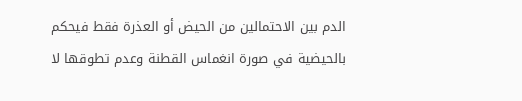الدم بين الاحتمالين من الحيض أو العذرة فقط فيحكم بالحيضية في صورة انغماس القطنة وعدم تطوقها لا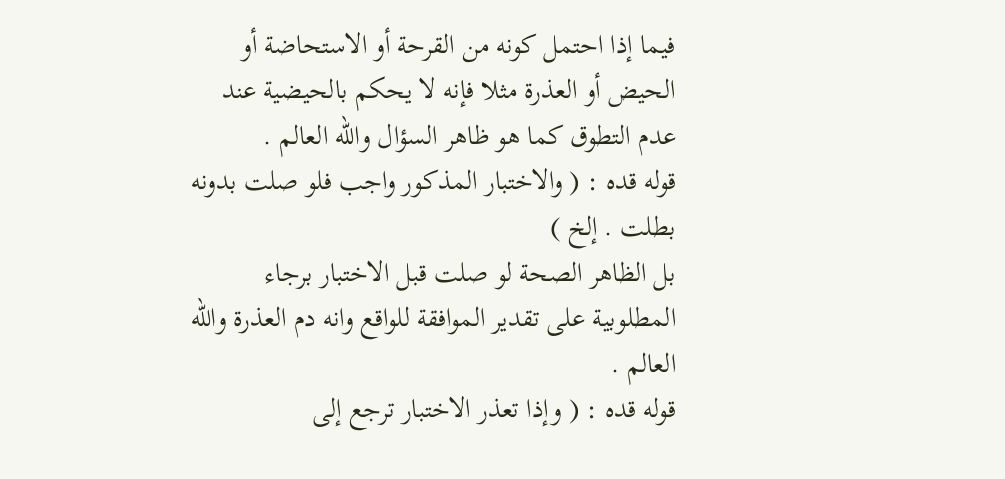فيما إذا احتمل كونه من القرحة أو الاستحاضة أو الحيض أو العذرة مثلا فإنه لا يحكم بالحيضية عند عدم التطوق كما هو ظاهر السؤال والله العالم .
قوله قده : ( والاختبار المذكور واجب فلو صلت بدونه بطلت . إلخ )
بل الظاهر الصحة لو صلت قبل الاختبار برجاء المطلوبية على تقدير الموافقة للواقع وانه دم العذرة والله العالم .
قوله قده : ( وإذا تعذر الاختبار ترجع إلى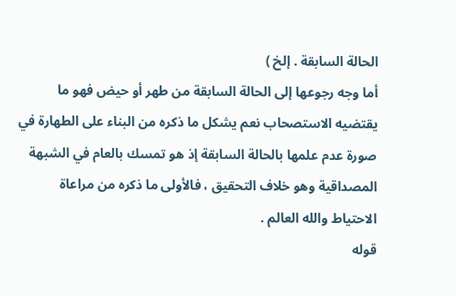الحالة السابقة . إلخ )
أما وجه رجوعها إلى الحالة السابقة من طهر أو حيض فهو ما يقتضيه الاستصحاب نعم يشكل ما ذكره من البناء على الطهارة في صورة عدم علمها بالحالة السابقة إذ هو تمسك بالعام في الشبهة المصداقية وهو خلاف التحقيق ، فالأولى ما ذكره من مراعاة الاحتياط والله العالم .
قوله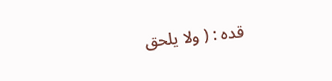قده : ( ولا يلحق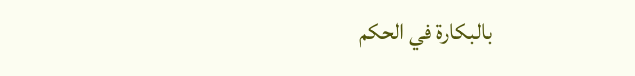بالبكارة في الحكم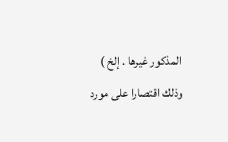المذكور غيرها . إلخ )
وذلك اقتصارا على مورد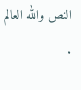النص والله العالم .